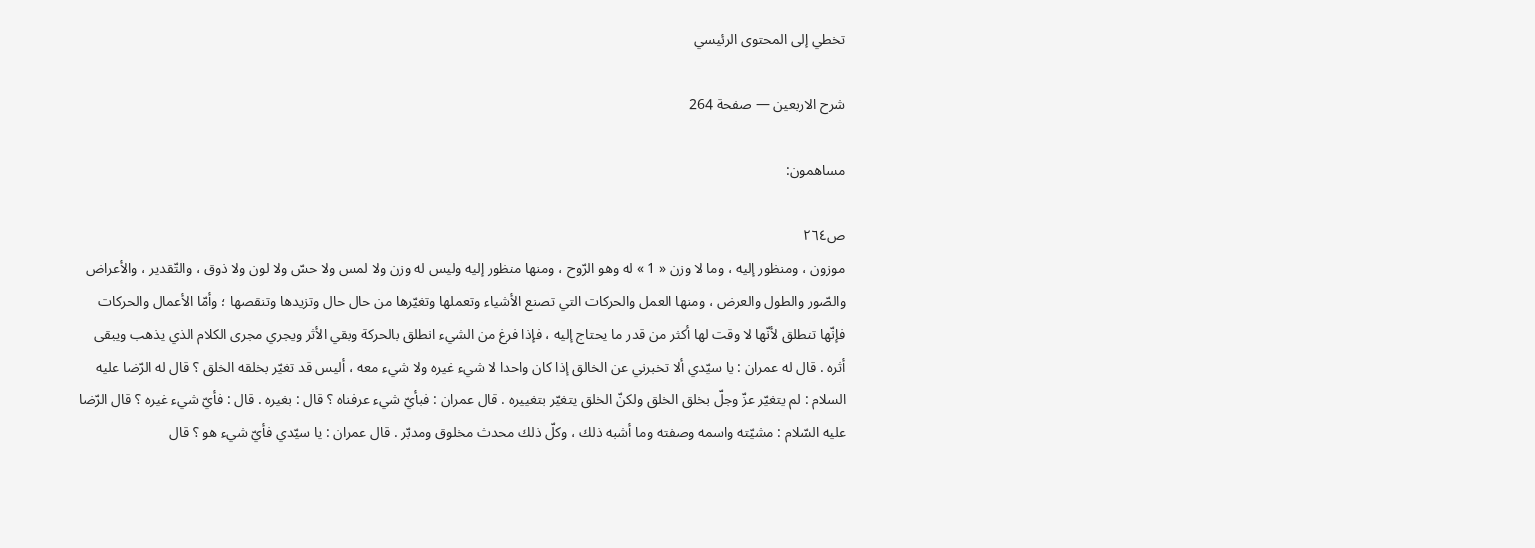تخطي إلى المحتوى الرئيسي

شرح الاربعين — صفحة 264

مساهمون:

ص٢٦٤
موزون ، ومنظور إليه ، وما لا وزن « 1 » له وهو الرّوح ، ومنها منظور إليه وليس له وزن ولا لمس ولا حسّ ولا لون ولا ذوق ، والتّقدير ، والأعراض والصّور والطول والعرض ، ومنها العمل والحركات التي تصنع الأشياء وتعملها وتغيّرها من حال حال وتزيدها وتنقصها ؛ وأمّا الأعمال والحركات فإنّها تنطلق لأنّها لا وقت لها أكثر من قدر ما يحتاج إليه ، فإذا فرغ من الشيء انطلق بالحركة وبقي الأثر ويجري مجرى الكلام الذي يذهب ويبقى أثره . قال له عمران : يا سيّدي ألا تخبرني عن الخالق إذا كان واحدا لا شيء غيره ولا شيء معه ، أليس قد تغيّر بخلقه الخلق ؟ قال له الرّضا عليه السلام : لم يتغيّر عزّ وجلّ بخلق الخلق ولكنّ الخلق يتغيّر بتغييره . قال عمران : فبأيّ شيء عرفناه ؟ قال : بغيره . قال : فأيّ شيء غيره ؟ قال الرّضا عليه السّلام : مشيّته واسمه وصفته وما أشبه ذلك ، وكلّ ذلك محدث مخلوق ومدبّر . قال عمران : يا سيّدي فأيّ شيء هو ؟ قال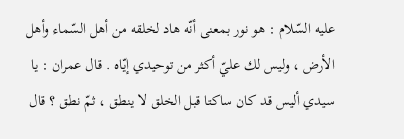عليه السّلام : هو نور بمعنى أنّه هاد لخلقه من أهل السّماء وأهل الأرض ، وليس لك عليّ أكثر من توحيدي إيّاه . قال عمران : يا سيدي أليس قد كان ساكتا قبل الخلق لا ينطق ، ثمّ نطق ؟ قال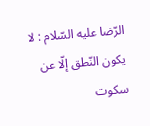الرّضا عليه السّلام : لا يكون النّطق إلّا عن سكوت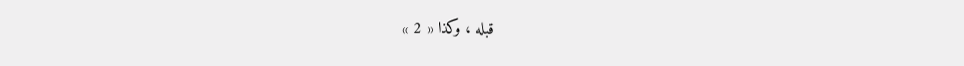قبله ، وكذا « 2 »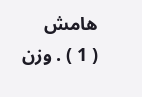هامش
( 1 ) . وزن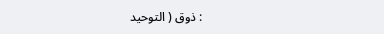: ذوق ( التوحيد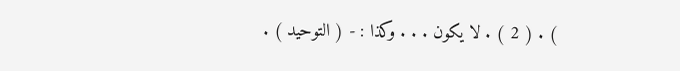) . ( 2 ) . لا يكون . . . وكذا : - ( التوحيد ) .